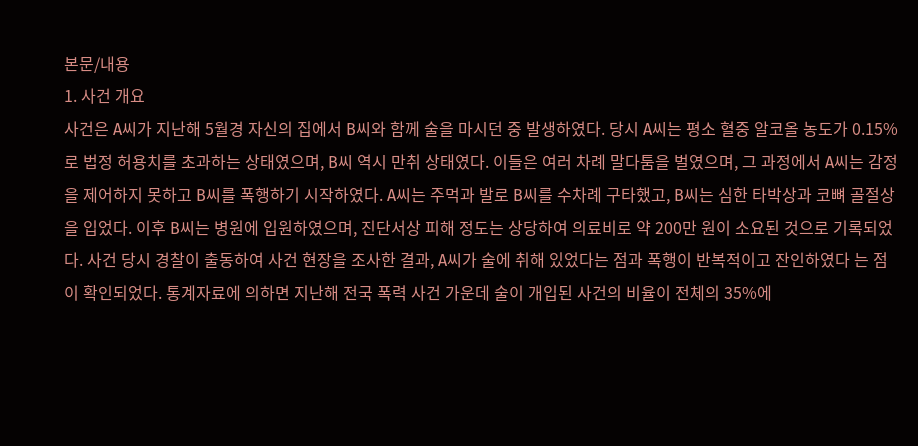본문/내용
1. 사건 개요
사건은 A씨가 지난해 5월경 자신의 집에서 B씨와 함께 술을 마시던 중 발생하였다. 당시 A씨는 평소 혈중 알코올 농도가 0.15%로 법정 허용치를 초과하는 상태였으며, B씨 역시 만취 상태였다. 이들은 여러 차례 말다툼을 벌였으며, 그 과정에서 A씨는 감정을 제어하지 못하고 B씨를 폭행하기 시작하였다. A씨는 주먹과 발로 B씨를 수차례 구타했고, B씨는 심한 타박상과 코뼈 골절상을 입었다. 이후 B씨는 병원에 입원하였으며, 진단서상 피해 정도는 상당하여 의료비로 약 200만 원이 소요된 것으로 기록되었다. 사건 당시 경찰이 출동하여 사건 현장을 조사한 결과, A씨가 술에 취해 있었다는 점과 폭행이 반복적이고 잔인하였다 는 점이 확인되었다. 통계자료에 의하면 지난해 전국 폭력 사건 가운데 술이 개입된 사건의 비율이 전체의 35%에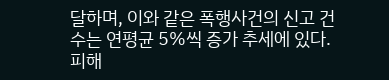달하며, 이와 같은 폭행사건의 신고 건수는 연평균 5%씩 증가 추세에 있다. 피해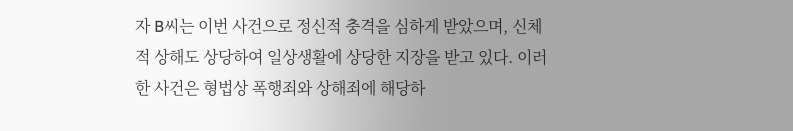자 B씨는 이번 사건으로 정신적 충격을 심하게 받았으며, 신체적 상해도 상당하여 일상생활에 상당한 지장을 받고 있다. 이러한 사건은 형법상 폭행죄와 상해죄에 해당하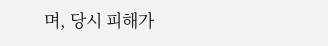며, 당시 피해가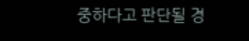중하다고 판단될 경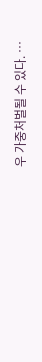우 가중처벌될 수 있다. …